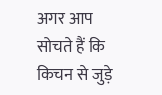अगर आप सोचते हैं कि किचन से जुड़े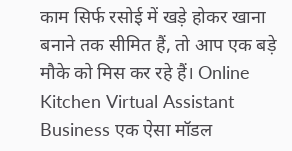काम सिर्फ रसोई में खड़े होकर खाना बनाने तक सीमित हैं, तो आप एक बड़े मौके को मिस कर रहे हैं। Online Kitchen Virtual Assistant Business एक ऐसा मॉडल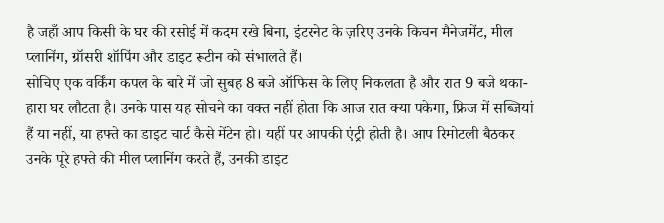है जहाँ आप किसी के घर की रसोई में कदम रखे बिना, इंटरनेट के ज़रिए उनके किचन मैनेजमेंट, मील प्लानिंग, ग्रॉसरी शॉपिंग और डाइट रूटीन को संभालते हैं।
सोचिए एक वर्किंग कपल के बारे में जो सुबह 8 बजे ऑफिस के लिए निकलता है और रात 9 बजे थका-हारा घर लौटता है। उनके पास यह सोचने का वक्त नहीं होता कि आज रात क्या पकेगा, फ्रिज में सब्जियां हैं या नहीं, या हफ्ते का डाइट चार्ट कैसे मेंटेन हो। यहीं पर आपकी एंट्री होती है। आप रिमोटली बैठकर उनके पूरे हफ्ते की मील प्लानिंग करते हैं, उनकी डाइट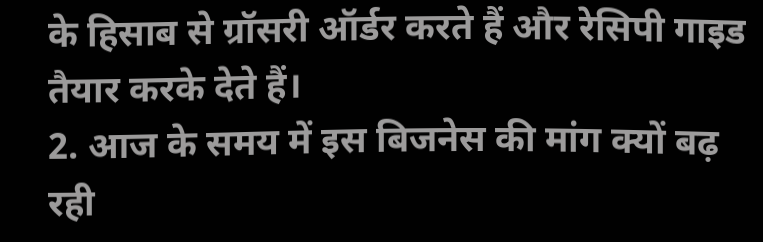के हिसाब से ग्रॉसरी ऑर्डर करते हैं और रेसिपी गाइड तैयार करके देते हैं।
2. आज के समय में इस बिजनेस की मांग क्यों बढ़ रही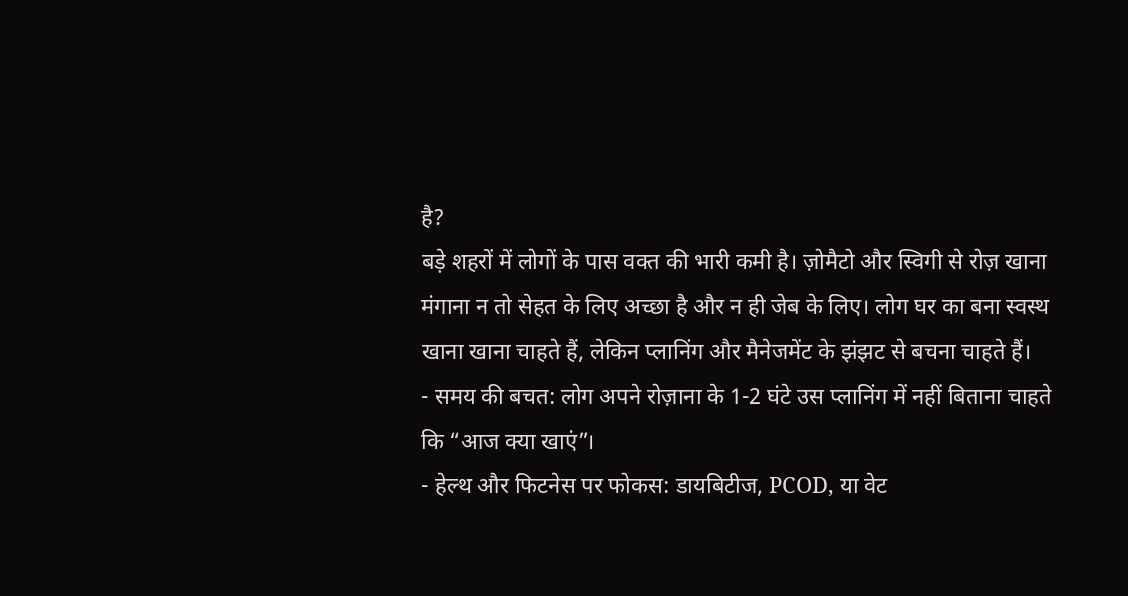है?
बड़े शहरों में लोगों के पास वक्त की भारी कमी है। ज़ोमैटो और स्विगी से रोज़ खाना मंगाना न तो सेहत के लिए अच्छा है और न ही जेब के लिए। लोग घर का बना स्वस्थ खाना खाना चाहते हैं, लेकिन प्लानिंग और मैनेजमेंट के झंझट से बचना चाहते हैं।
- समय की बचत: लोग अपने रोज़ाना के 1-2 घंटे उस प्लानिंग में नहीं बिताना चाहते कि “आज क्या खाएं”।
- हेल्थ और फिटनेस पर फोकस: डायबिटीज, PCOD, या वेट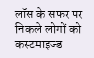लॉस के सफर पर निकले लोगों को कस्टमाइज्ड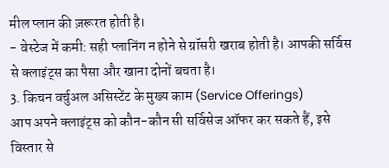मील प्लान की ज़रूरत होती है।
- वेस्टेज में कमी: सही प्लानिंग न होने से ग्रॉसरी खराब होती है। आपकी सर्विस से क्लाइंट्स का पैसा और खाना दोनों बचता है।
3. किचन वर्चुअल असिस्टेंट के मुख्य काम (Service Offerings)
आप अपने क्लाइंट्स को कौन-कौन सी सर्विसेज ऑफर कर सकते हैं, इसे विस्तार से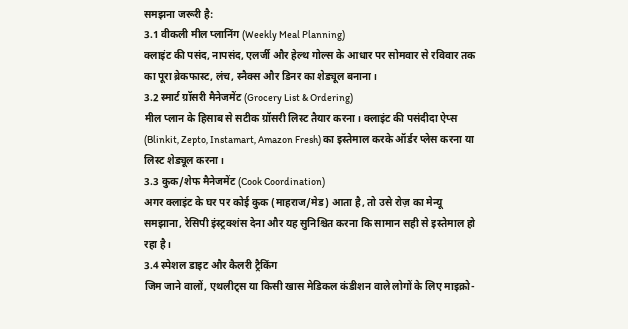समझना जरूरी है:
3.1 वीकली मील प्लानिंग (Weekly Meal Planning)
क्लाइंट की पसंद, नापसंद, एलर्जी और हेल्थ गोल्स के आधार पर सोमवार से रविवार तक का पूरा ब्रेकफास्ट, लंच, स्नैक्स और डिनर का शेड्यूल बनाना।
3.2 स्मार्ट ग्रॉसरी मैनेजमेंट (Grocery List & Ordering)
मील प्लान के हिसाब से सटीक ग्रॉसरी लिस्ट तैयार करना। क्लाइंट की पसंदीदा ऐप्स (Blinkit, Zepto, Instamart, Amazon Fresh) का इस्तेमाल करके ऑर्डर प्लेस करना या लिस्ट शेड्यूल करना।
3.3 कुक/शेफ मैनेजमेंट (Cook Coordination)
अगर क्लाइंट के घर पर कोई कुक (माहराज/मेड) आता है, तो उसे रोज़ का मेन्यू समझाना, रेसिपी इंस्ट्रक्शंस देना और यह सुनिश्चित करना कि सामान सही से इस्तेमाल हो रहा है।
3.4 स्पेशल डाइट और कैलरी ट्रैकिंग
जिम जाने वालों, एथलीट्स या किसी खास मेडिकल कंडीशन वाले लोगों के लिए माइक्रो-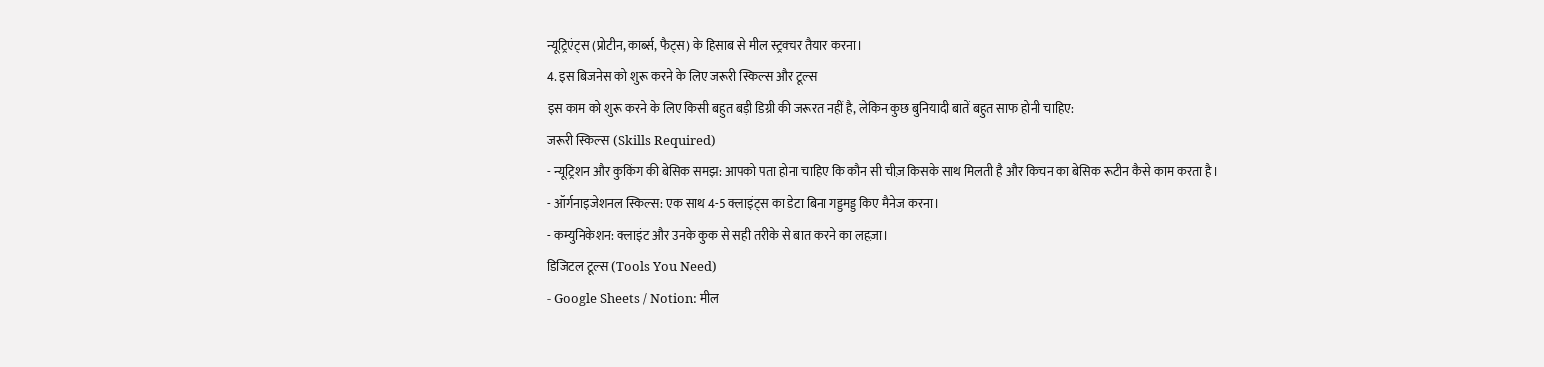न्यूट्रिएंट्स (प्रोटीन, कार्ब्स, फैट्स) के हिसाब से मील स्ट्रक्चर तैयार करना।
4. इस बिजनेस को शुरू करने के लिए जरूरी स्किल्स और टूल्स
इस काम को शुरू करने के लिए किसी बहुत बड़ी डिग्री की जरूरत नहीं है, लेकिन कुछ बुनियादी बातें बहुत साफ होनी चाहिए:
जरूरी स्किल्स (Skills Required)
- न्यूट्रिशन और कुकिंग की बेसिक समझ: आपको पता होना चाहिए कि कौन सी चीज़ किसके साथ मिलती है और किचन का बेसिक रूटीन कैसे काम करता है।
- ऑर्गनाइजेशनल स्किल्स: एक साथ 4-5 क्लाइंट्स का डेटा बिना गड्डमड्ड किए मैनेज करना।
- कम्युनिकेशन: क्लाइंट और उनके कुक से सही तरीके से बात करने का लहज़ा।
डिजिटल टूल्स (Tools You Need)
- Google Sheets / Notion: मील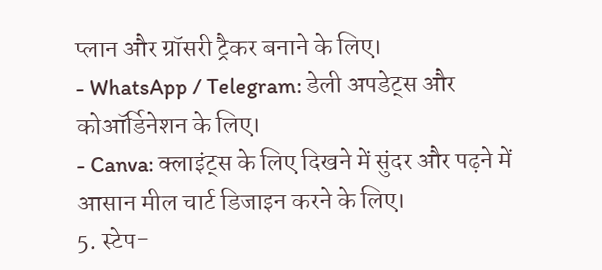प्लान और ग्रॉसरी ट्रैकर बनाने के लिए।
- WhatsApp / Telegram: डेली अपडेट्स और कोऑर्डिनेशन के लिए।
- Canva: क्लाइंट्स के लिए दिखने में सुंदर और पढ़ने में आसान मील चार्ट डिजाइन करने के लिए।
5. स्टेप-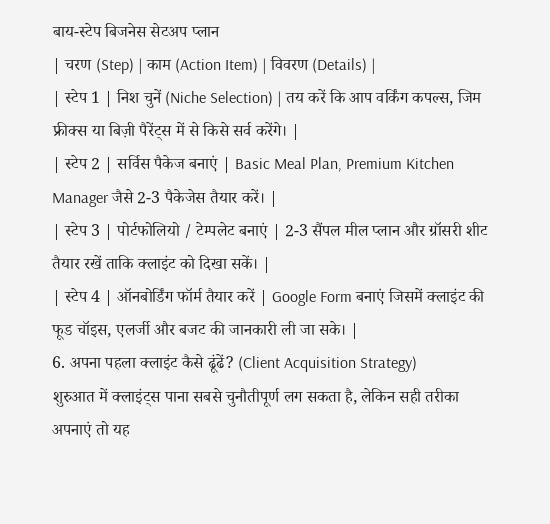बाय-स्टेप बिजनेस सेटअप प्लान
| चरण (Step) | काम (Action Item) | विवरण (Details) |
| स्टेप 1 | निश चुनें (Niche Selection) | तय करें कि आप वर्किंग कपल्स, जिम फ्रीक्स या बिज़ी पैरेंट्स में से किसे सर्व करेंगे। |
| स्टेप 2 | सर्विस पैकेज बनाएं | Basic Meal Plan, Premium Kitchen Manager जैसे 2-3 पैकेजेस तैयार करें। |
| स्टेप 3 | पोर्टफोलियो / टेम्पलेट बनाएं | 2-3 सैंपल मील प्लान और ग्रॉसरी शीट तैयार रखें ताकि क्लाइंट को दिखा सकें। |
| स्टेप 4 | ऑनबोर्डिंग फॉर्म तैयार करें | Google Form बनाएं जिसमें क्लाइंट की फूड चॉइस, एलर्जी और बजट की जानकारी ली जा सके। |
6. अपना पहला क्लाइंट कैसे ढूंढें? (Client Acquisition Strategy)
शुरुआत में क्लाइंट्स पाना सबसे चुनौतीपूर्ण लग सकता है, लेकिन सही तरीका अपनाएं तो यह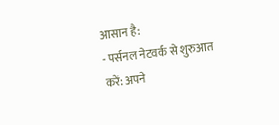आसान है:
- पर्सनल नेटवर्क से शुरुआत करें: अपने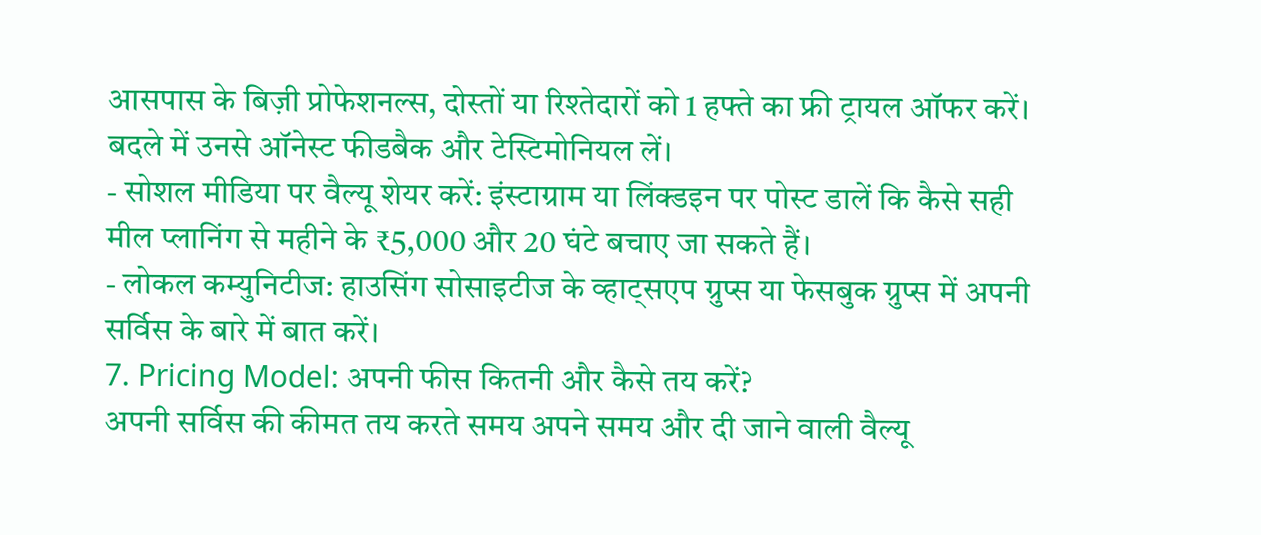आसपास के बिज़ी प्रोफेशनल्स, दोस्तों या रिश्तेदारों को 1 हफ्ते का फ्री ट्रायल ऑफर करें। बदले में उनसे ऑनेस्ट फीडबैक और टेस्टिमोनियल लें।
- सोशल मीडिया पर वैल्यू शेयर करें: इंस्टाग्राम या लिंक्डइन पर पोस्ट डालें कि कैसे सही मील प्लानिंग से महीने के ₹5,000 और 20 घंटे बचाए जा सकते हैं।
- लोकल कम्युनिटीज: हाउसिंग सोसाइटीज के व्हाट्सएप ग्रुप्स या फेसबुक ग्रुप्स में अपनी सर्विस के बारे में बात करें।
7. Pricing Model: अपनी फीस कितनी और कैसे तय करें?
अपनी सर्विस की कीमत तय करते समय अपने समय और दी जाने वाली वैल्यू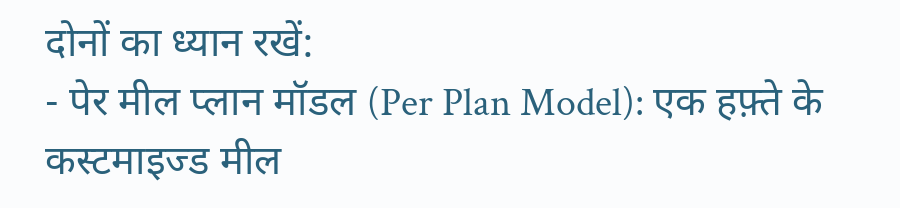दोनों का ध्यान रखें:
- पेर मील प्लान मॉडल (Per Plan Model): एक हफ़्ते के कस्टमाइज्ड मील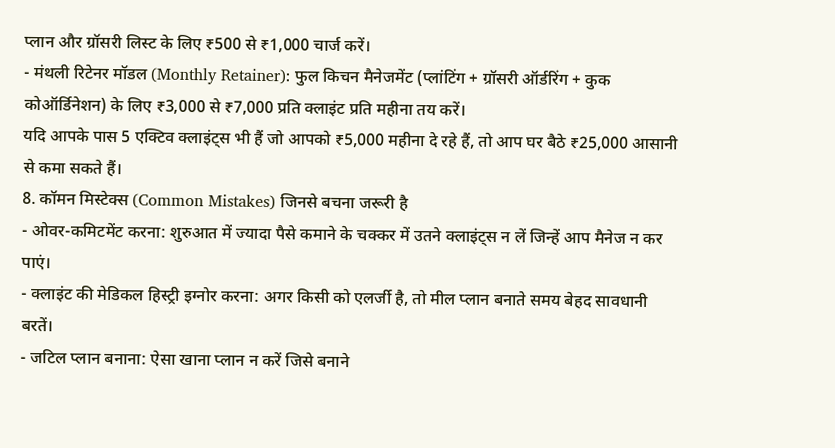प्लान और ग्रॉसरी लिस्ट के लिए ₹500 से ₹1,000 चार्ज करें।
- मंथली रिटेनर मॉडल (Monthly Retainer): फुल किचन मैनेजमेंट (प्लांटिंग + ग्रॉसरी ऑर्डरिंग + कुक कोऑर्डिनेशन) के लिए ₹3,000 से ₹7,000 प्रति क्लाइंट प्रति महीना तय करें।
यदि आपके पास 5 एक्टिव क्लाइंट्स भी हैं जो आपको ₹5,000 महीना दे रहे हैं, तो आप घर बैठे ₹25,000 आसानी से कमा सकते हैं।
8. कॉमन मिस्टेक्स (Common Mistakes) जिनसे बचना जरूरी है
- ओवर-कमिटमेंट करना: शुरुआत में ज्यादा पैसे कमाने के चक्कर में उतने क्लाइंट्स न लें जिन्हें आप मैनेज न कर पाएं।
- क्लाइंट की मेडिकल हिस्ट्री इग्नोर करना: अगर किसी को एलर्जी है, तो मील प्लान बनाते समय बेहद सावधानी बरतें।
- जटिल प्लान बनाना: ऐसा खाना प्लान न करें जिसे बनाने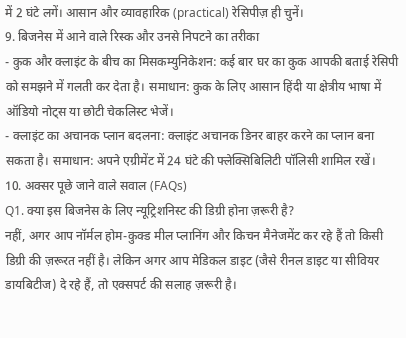में 2 घंटे लगें। आसान और व्यावहारिक (practical) रेसिपीज़ ही चुनें।
9. बिजनेस में आने वाले रिस्क और उनसे निपटने का तरीका
- कुक और क्लाइंट के बीच का मिसकम्युनिकेशन: कई बार घर का कुक आपकी बताई रेसिपी को समझने में गलती कर देता है। समाधान: कुक के लिए आसान हिंदी या क्षेत्रीय भाषा में ऑडियो नोट्स या छोटी चेकलिस्ट भेजें।
- क्लाइंट का अचानक प्लान बदलना: क्लाइंट अचानक डिनर बाहर करने का प्लान बना सकता है। समाधान: अपने एग्रीमेंट में 24 घंटे की फ्लेक्सिबिलिटी पॉलिसी शामिल रखें।
10. अक्सर पूछे जाने वाले सवाल (FAQs)
Q1. क्या इस बिजनेस के लिए न्यूट्रिशनिस्ट की डिग्री होना ज़रूरी है?
नहीं, अगर आप नॉर्मल होम-कुक्ड मील प्लानिंग और किचन मैनेजमेंट कर रहे हैं तो किसी डिग्री की ज़रूरत नहीं है। लेकिन अगर आप मेडिकल डाइट (जैसे रीनल डाइट या सीवियर डायबिटीज) दे रहे हैं, तो एक्सपर्ट की सलाह ज़रूरी है।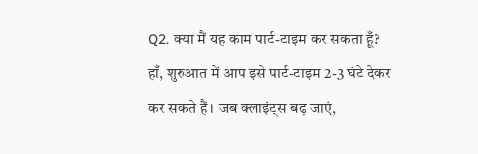Q2. क्या मैं यह काम पार्ट-टाइम कर सकता हूँ?
हाँ, शुरुआत में आप इसे पार्ट-टाइम 2-3 घंटे देकर कर सकते हैं। जब क्लाइंट्स बढ़ जाएं,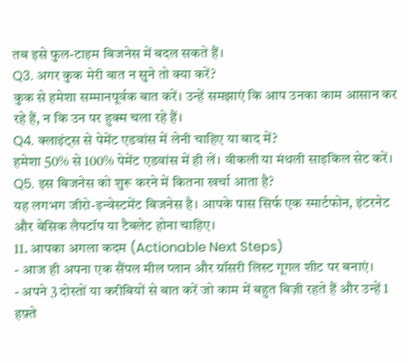तब इसे फुल-टाइम बिजनेस में बदल सकते हैं।
Q3. अगर कुक मेरी बात न सुने तो क्या करें?
कुक से हमेशा सम्मानपूर्वक बात करें। उन्हें समझाएं कि आप उनका काम आसान कर रहे हैं, न कि उन पर हुक्म चला रहे हैं।
Q4. क्लाइंट्स से पेमेंट एडवांस में लेनी चाहिए या बाद में?
हमेशा 50% से 100% पेमेंट एडवांस में ही लें। वीकली या मंथली साइकिल सेट करें।
Q5. इस बिजनेस को शुरू करने में कितना खर्चा आता है?
यह लगभग जीरो-इन्वेस्टमेंट बिजनेस है। आपके पास सिर्फ एक स्मार्टफोन, इंटरनेट और बेसिक लैपटॉप या टैबलेट होना चाहिए।
11. आपका अगला कदम (Actionable Next Steps)
- आज ही अपना एक सैंपल मील प्लान और ग्रॉसरी लिस्ट गूगल शीट पर बनाएं।
- अपने 3 दोस्तों या करीबियों से बात करें जो काम में बहुत बिज़ी रहते हैं और उन्हें 1 हफ़्ते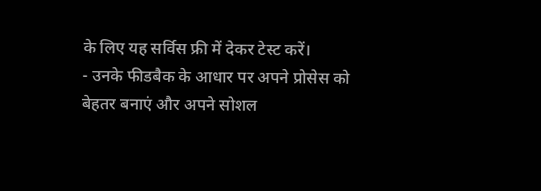के लिए यह सर्विस फ्री में देकर टेस्ट करें।
- उनके फीडबैक के आधार पर अपने प्रोसेस को बेहतर बनाएं और अपने सोशल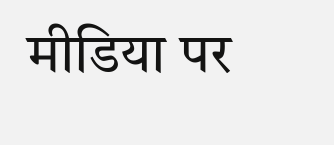मीडिया पर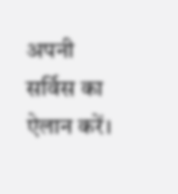अपनी सर्विस का ऐलान करें।